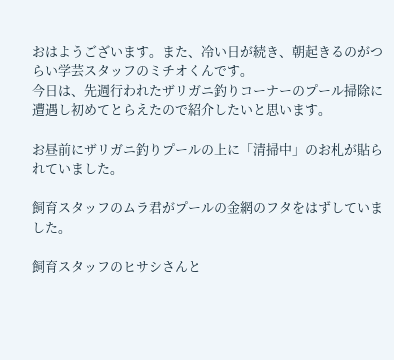おはようございます。また、冷い日が続き、朝起きるのがつらい学芸スタッフのミチオくんです。
今日は、先週行われたザリガニ釣りコーナーのプール掃除に遭遇し初めてとらえたので紹介したいと思います。

お昼前にザリガニ釣りプールの上に「清掃中」のお札が貼られていました。

飼育スタッフのムラ君がプールの金網のフタをはずしていました。

飼育スタッフのヒサシさんと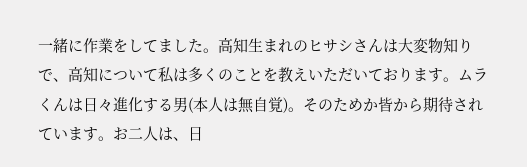一緒に作業をしてました。高知生まれのヒサシさんは大変物知りで、高知について私は多くのことを教えいただいております。ムラくんは日々進化する男(本人は無自覚)。そのためか皆から期待されています。お二人は、日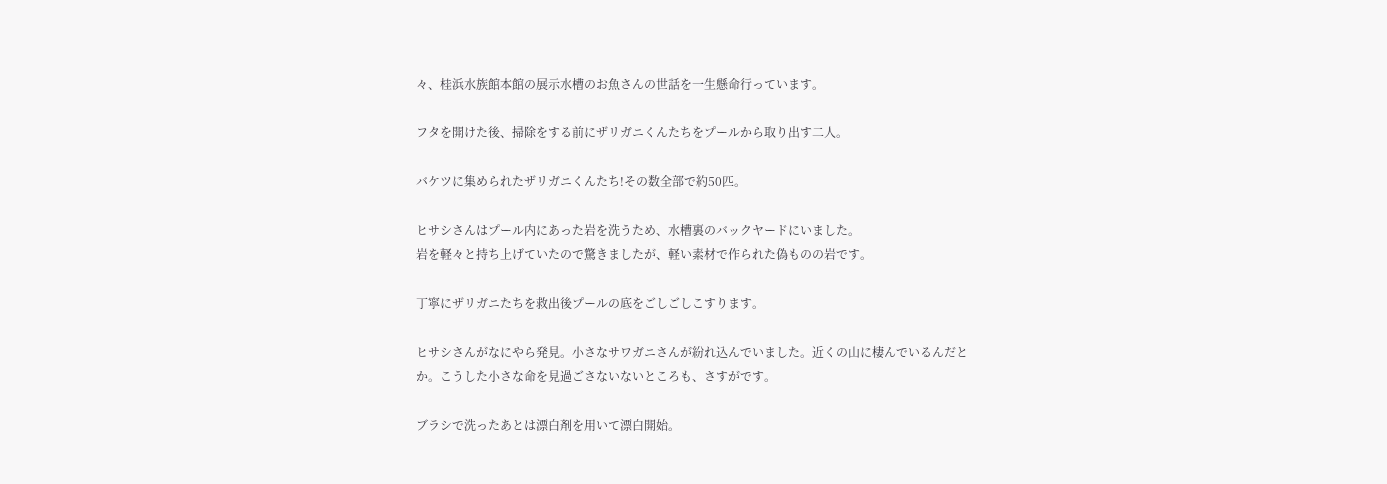々、桂浜水族館本館の展示水槽のお魚さんの世話を一生懸命行っています。

フタを開けた後、掃除をする前にザリガニくんたちをプールから取り出す二人。

バケツに集められたザリガニくんたち!その数全部で約50匹。

ヒサシさんはプール内にあった岩を洗うため、水槽裏のバックヤードにいました。
岩を軽々と持ち上げていたので驚きましたが、軽い素材で作られた偽ものの岩です。

丁寧にザリガニたちを救出後プールの底をごしごしこすります。

ヒサシさんがなにやら発見。小さなサワガニさんが紛れ込んでいました。近くの山に棲んでいるんだとか。こうした小さな命を見過ごさないないところも、さすがです。

ブラシで洗ったあとは漂白剤を用いて漂白開始。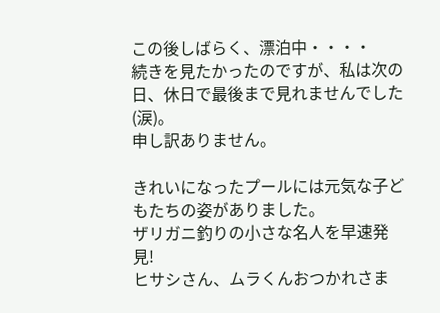この後しばらく、漂泊中・・・・
続きを見たかったのですが、私は次の日、休日で最後まで見れませんでした(涙)。
申し訳ありません。

きれいになったプールには元気な子どもたちの姿がありました。
ザリガニ釣りの小さな名人を早速発見!
ヒサシさん、ムラくんおつかれさま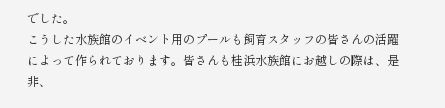でした。
こうした水族館のイベント用のプールも飼育スタッフの皆さんの活躍によって作られております。皆さんも桂浜水族館にお越しの際は、是非、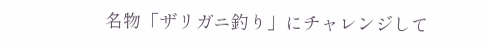名物「ザリガニ釣り」にチャレンジして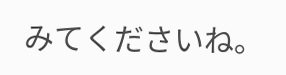みてくださいね。